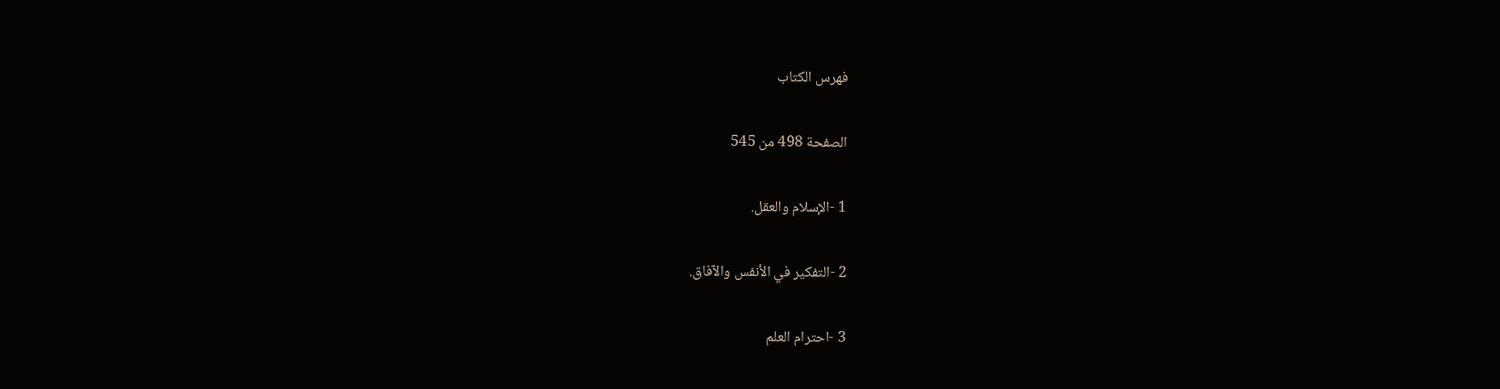فهرس الكتاب

الصفحة 498 من 545

1 -الإسلام والعقل.

2 -التفكير في الأنفس والآفاق.

3 -احترام العلم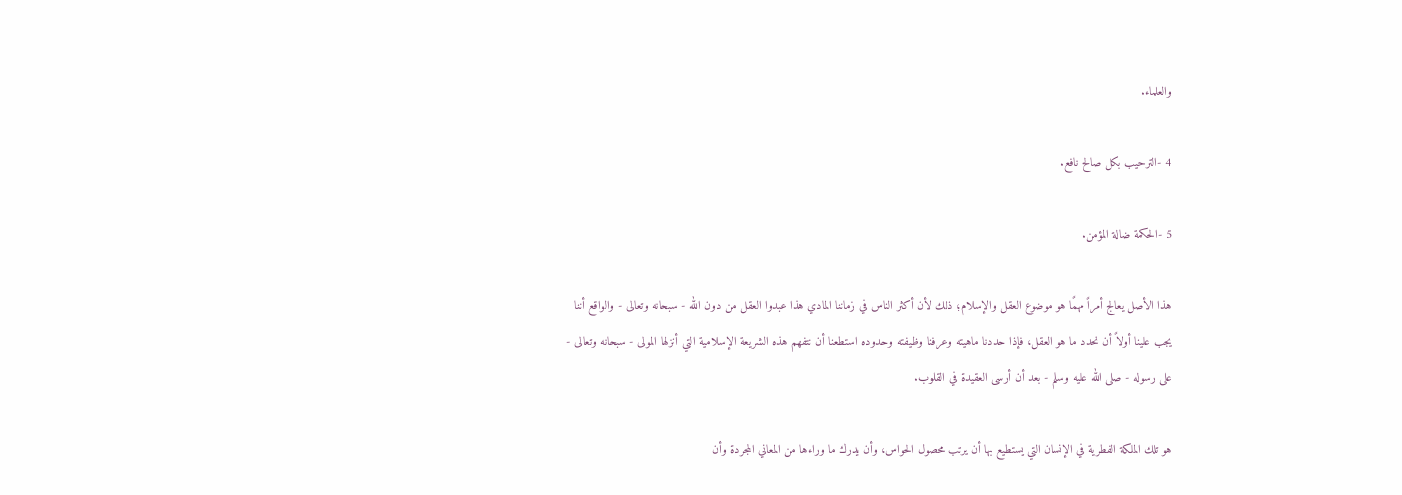والعلماء.

4 -الترحيب بكل صالح نافع.

5 -الحكمة ضالة المؤمن.

هذا الأصل يعالج أمراً مهمًا هو موضوع العقل والإسلام؛ ذلك لأن أكثر الناس في زماننا المادي هذا عبدوا العقل من دون الله - سبحانه وتعالى - والواقع أننا يجب علينا أولاً أن نحدد ما هو العقل، فإذا حددنا ماهيته وعرفنا وظيفته وحدوده استطعنا أن نتفهم هذه الشريعة الإسلامية التي أنزلها المولى - سبحانه وتعالى - على رسوله - صلى الله عليه وسلم - بعد أن أرسى العقيدة في القلوب.

هو تلك الملكة الفطرية في الإنسان التي يستطيع بها أن يرتب محصول الحواس، وأن يدرك ما وراءها من المعاني المجردة وأن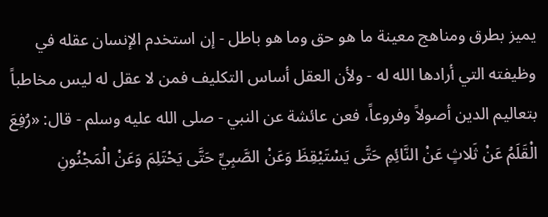يميز بطرق ومناهج معينة ما هو حق وما هو باطل - إن استخدم الإنسان عقله في وظيفته التي أرادها الله له - ولأن العقل أساس التكليف فمن لا عقل له ليس مخاطباً بتعاليم الدين أصولاً وفروعاً، فعن عائشة عن النبي - صلى الله عليه وسلم - قال: «رُفِعَ الْقَلَمُ عَنْ ثَلاثٍ عَنْ النَّائِمِ حَتَّى يَسْتَيْقِظَ وَعَنْ الصَّبِيِّ حَتَّى يَحْتَلِمَ وَعَنْ الْمَجْنُونِ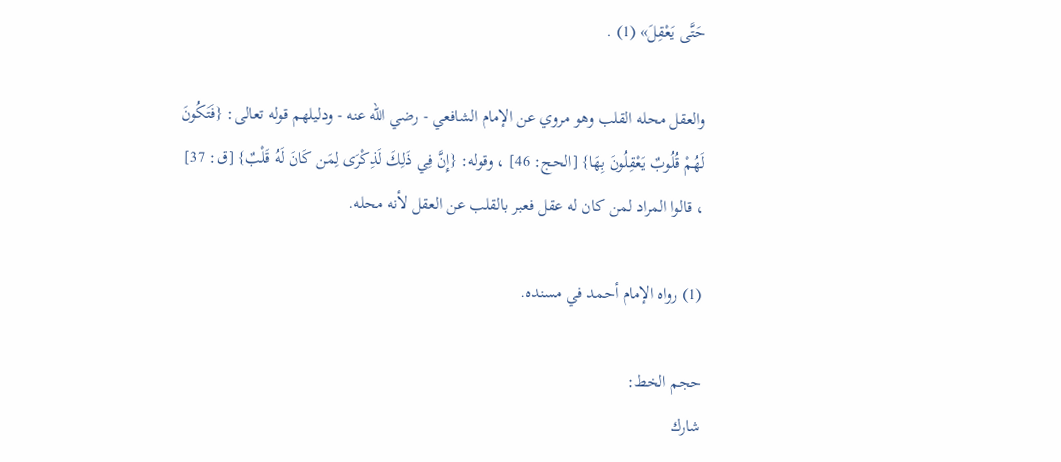حَتَّى يَعْقِلَ» (1) .

والعقل محله القلب وهو مروي عن الإمام الشافعي - رضي الله عنه - ودليلهم قوله تعالى: {فَتَكُونَ لَهُمْ قُلُوبٌ يَعْقِلُونَ بِهَا} [الحج: 46] ، وقوله: {إِنَّ فِي ذَلِكَ لَذِكْرَى لِمَن كَانَ لَهُ قَلْبٌ} [ق: 37] ، قالوا المراد لمن كان له عقل فعبر بالقلب عن العقل لأنه محله.

(1) رواه الإمام أحمد في مسنده.

حجم الخط:
شارك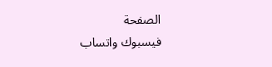الصفحة
فيسبوك واتساب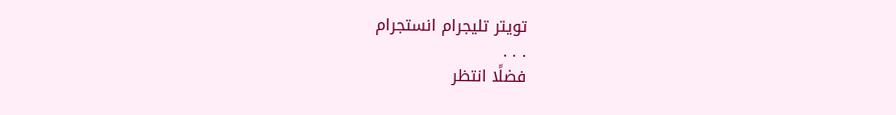تويتر تليجرام انستجرام
. . .
فضلًا انتظر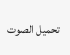تحميل الصوت